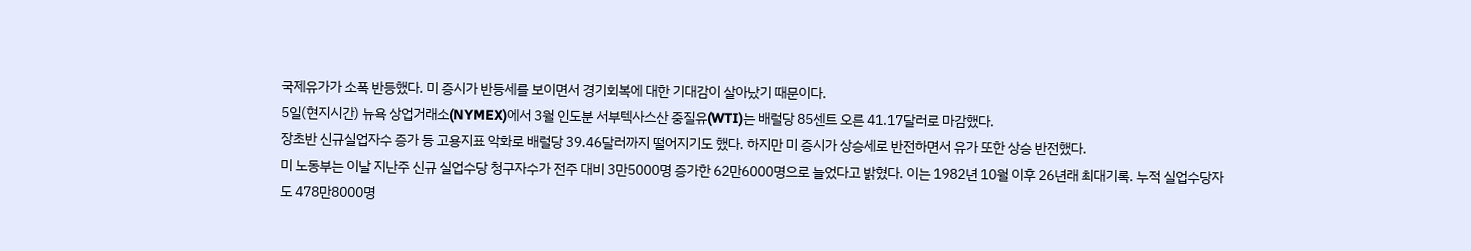국제유가가 소폭 반등했다. 미 증시가 반등세를 보이면서 경기회복에 대한 기대감이 살아났기 때문이다.
5일(현지시간) 뉴욕 상업거래소(NYMEX)에서 3월 인도분 서부텍사스산 중질유(WTI)는 배럴당 85센트 오른 41.17달러로 마감했다.
장초반 신규실업자수 증가 등 고용지표 악화로 배럴당 39.46달러까지 떨어지기도 했다. 하지만 미 증시가 상승세로 반전하면서 유가 또한 상승 반전했다.
미 노동부는 이날 지난주 신규 실업수당 청구자수가 전주 대비 3만5000명 증가한 62만6000명으로 늘었다고 밝혔다. 이는 1982년 10월 이후 26년래 최대기록. 누적 실업수당자도 478만8000명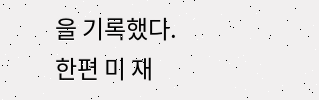을 기록했다.
한편 미 재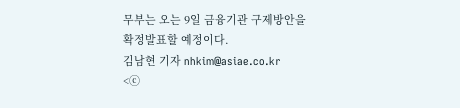무부는 오는 9일 금융기관 구제방안을 확정발표할 예정이다.
김남현 기자 nhkim@asiae.co.kr
<ⓒ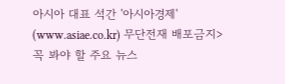아시아 대표 석간 '아시아경제' (www.asiae.co.kr) 무단전재 배포금지>
꼭 봐야 할 주요 뉴스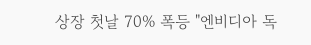상장 첫날 70% 폭등 "엔비디아 독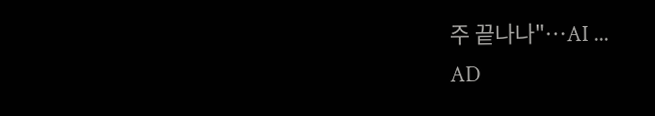주 끝나나"…AI ...
AD